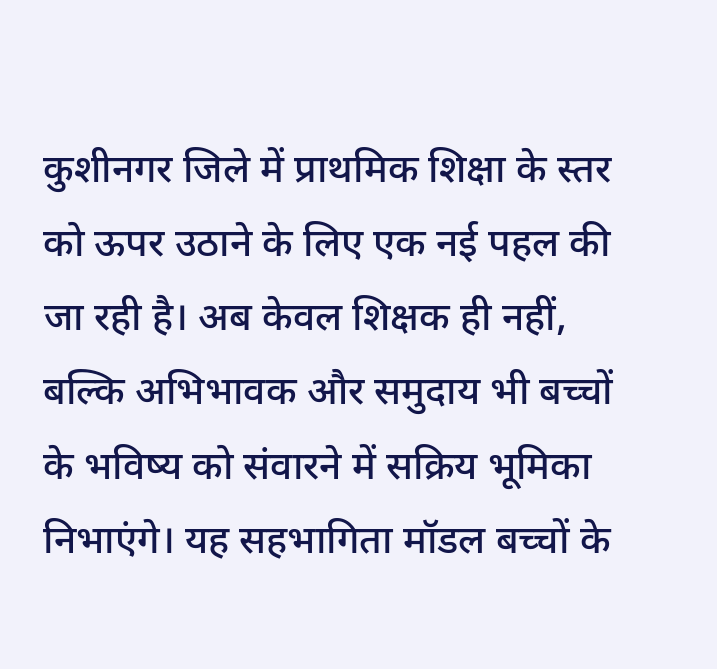कुशीनगर जिले में प्राथमिक शिक्षा के स्तर को ऊपर उठाने के लिए एक नई पहल की जा रही है। अब केवल शिक्षक ही नहीं, बल्कि अभिभावक और समुदाय भी बच्चों के भविष्य को संवारने में सक्रिय भूमिका निभाएंगे। यह सहभागिता मॉडल बच्चों के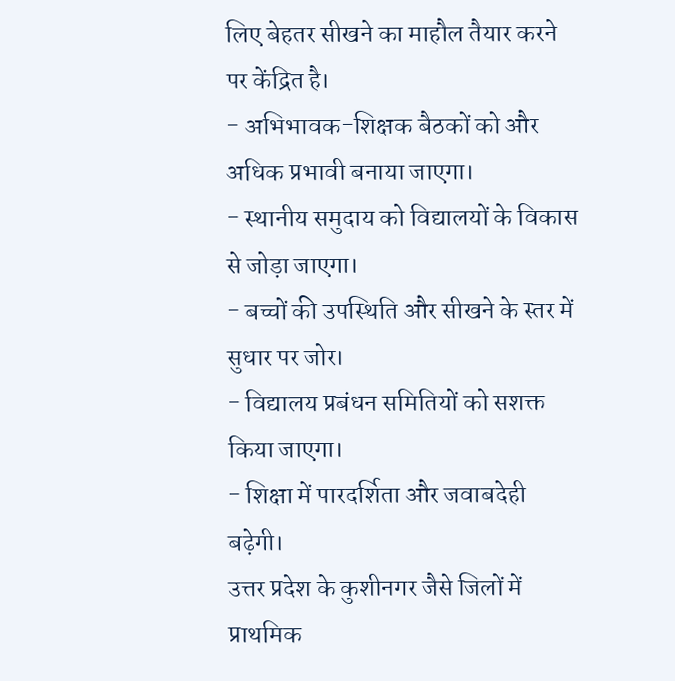लिए बेहतर सीखने का माहौल तैयार करने पर केंद्रित है।
- अभिभावक-शिक्षक बैठकों को और अधिक प्रभावी बनाया जाएगा।
- स्थानीय समुदाय को विद्यालयों के विकास से जोड़ा जाएगा।
- बच्चों की उपस्थिति और सीखने के स्तर में सुधार पर जोर।
- विद्यालय प्रबंधन समितियों को सशक्त किया जाएगा।
- शिक्षा में पारदर्शिता और जवाबदेही बढ़ेगी।
उत्तर प्रदेश के कुशीनगर जैसे जिलों में प्राथमिक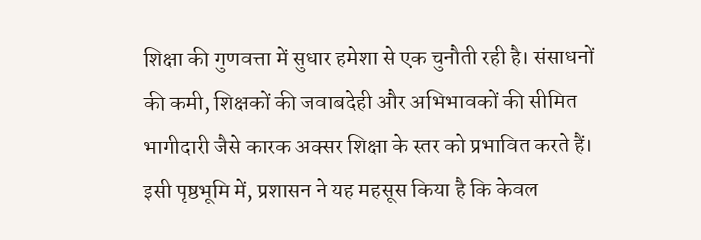शिक्षा की गुणवत्ता में सुधार हमेशा से एक चुनौती रही है। संसाधनों की कमी, शिक्षकों की जवाबदेही और अभिभावकों की सीमित भागीदारी जैसे कारक अक्सर शिक्षा के स्तर को प्रभावित करते हैं। इसी पृष्ठभूमि में, प्रशासन ने यह महसूस किया है कि केवल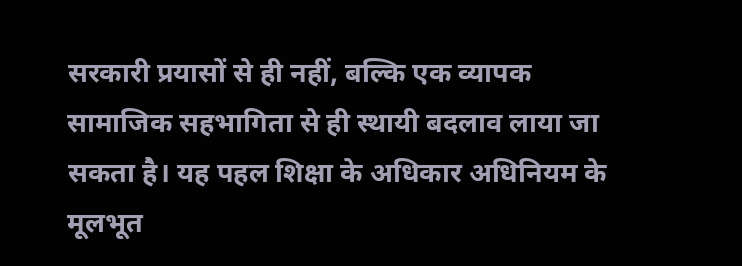सरकारी प्रयासों से ही नहीं, बल्कि एक व्यापक सामाजिक सहभागिता से ही स्थायी बदलाव लाया जा सकता है। यह पहल शिक्षा के अधिकार अधिनियम के मूलभूत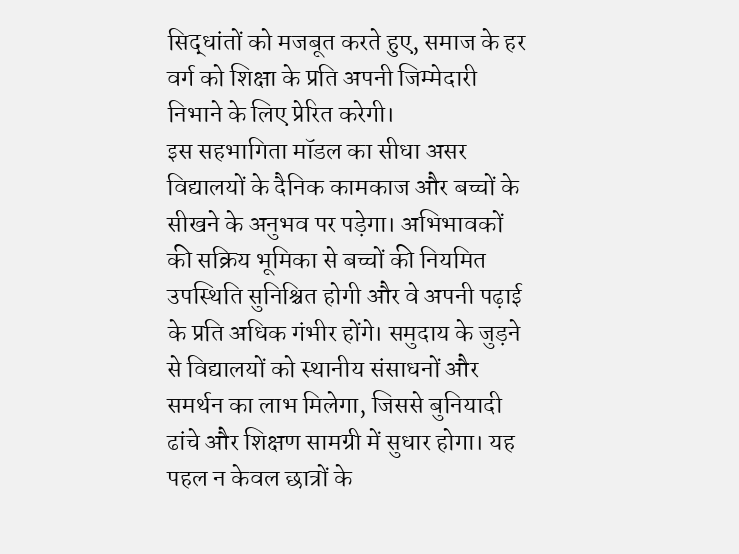सिद्धांतों को मजबूत करते हुए, समाज के हर वर्ग को शिक्षा के प्रति अपनी जिम्मेदारी निभाने के लिए प्रेरित करेगी।
इस सहभागिता मॉडल का सीधा असर विद्यालयों के दैनिक कामकाज और बच्चों के सीखने के अनुभव पर पड़ेगा। अभिभावकों की सक्रिय भूमिका से बच्चों की नियमित उपस्थिति सुनिश्चित होगी और वे अपनी पढ़ाई के प्रति अधिक गंभीर होंगे। समुदाय के जुड़ने से विद्यालयों को स्थानीय संसाधनों और समर्थन का लाभ मिलेगा, जिससे बुनियादी ढांचे और शिक्षण सामग्री में सुधार होगा। यह पहल न केवल छात्रों के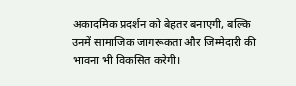अकादमिक प्रदर्शन को बेहतर बनाएगी, बल्कि उनमें सामाजिक जागरूकता और जिम्मेदारी की भावना भी विकसित करेगी।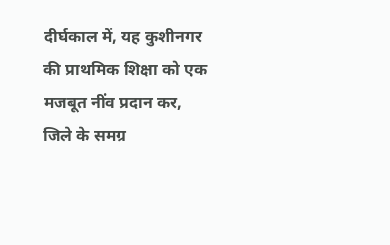दीर्घकाल में, यह कुशीनगर की प्राथमिक शिक्षा को एक मजबूत नींव प्रदान कर, जिले के समग्र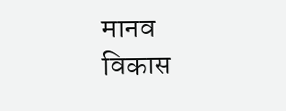मानव विकास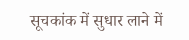सूचकांक में सुधार लाने में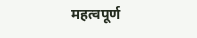महत्वपूर्ण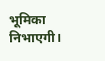भूमिका निभाएगी।